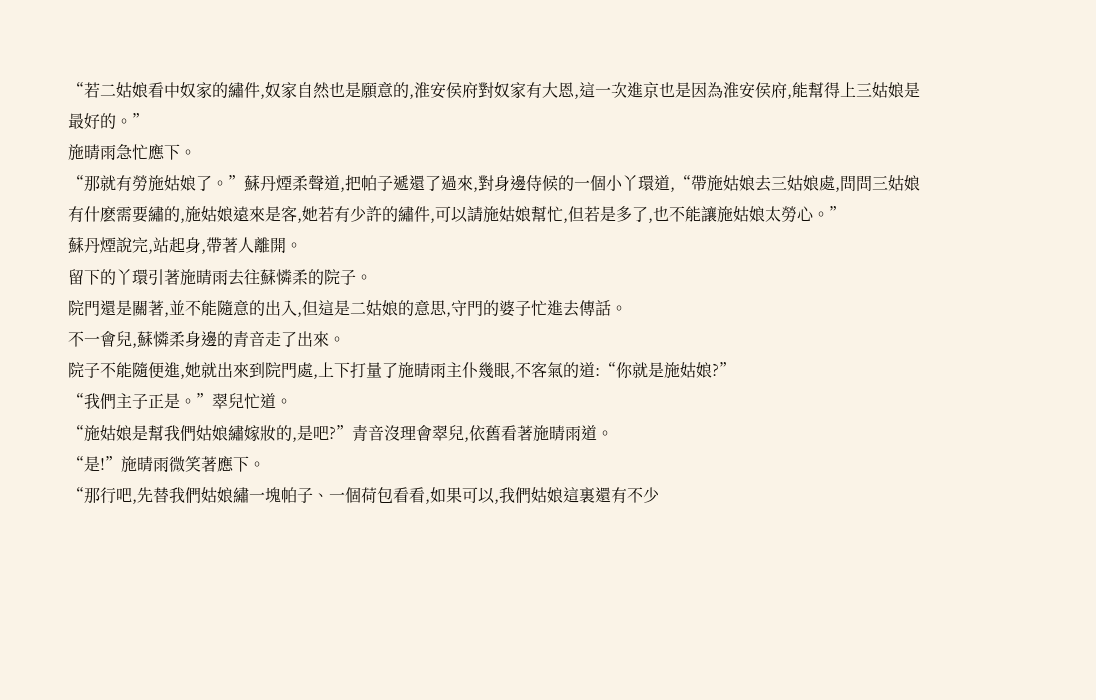“若二姑娘看中奴家的繡件,奴家自然也是願意的,淮安侯府對奴家有大恩,這一次進京也是因為淮安侯府,能幫得上三姑娘是最好的。”
施晴雨急忙應下。
“那就有勞施姑娘了。”蘇丹煙柔聲道,把帕子遞還了過來,對身邊侍候的一個小丫環道,“帶施姑娘去三姑娘處,問問三姑娘有什麽需要繡的,施姑娘遠來是客,她若有少許的繡件,可以請施姑娘幫忙,但若是多了,也不能讓施姑娘太勞心。”
蘇丹煙說完,站起身,帶著人離開。
留下的丫環引著施晴雨去往蘇憐柔的院子。
院門還是關著,並不能隨意的出入,但這是二姑娘的意思,守門的婆子忙進去傳話。
不一會兒,蘇憐柔身邊的青音走了出來。
院子不能隨便進,她就出來到院門處,上下打量了施晴雨主仆幾眼,不客氣的道:“你就是施姑娘?”
“我們主子正是。”翠兒忙道。
“施姑娘是幫我們姑娘繡嫁妝的,是吧?”青音沒理會翠兒,依舊看著施晴雨道。
“是!”施晴雨微笑著應下。
“那行吧,先替我們姑娘繡一塊帕子、一個荷包看看,如果可以,我們姑娘這裏還有不少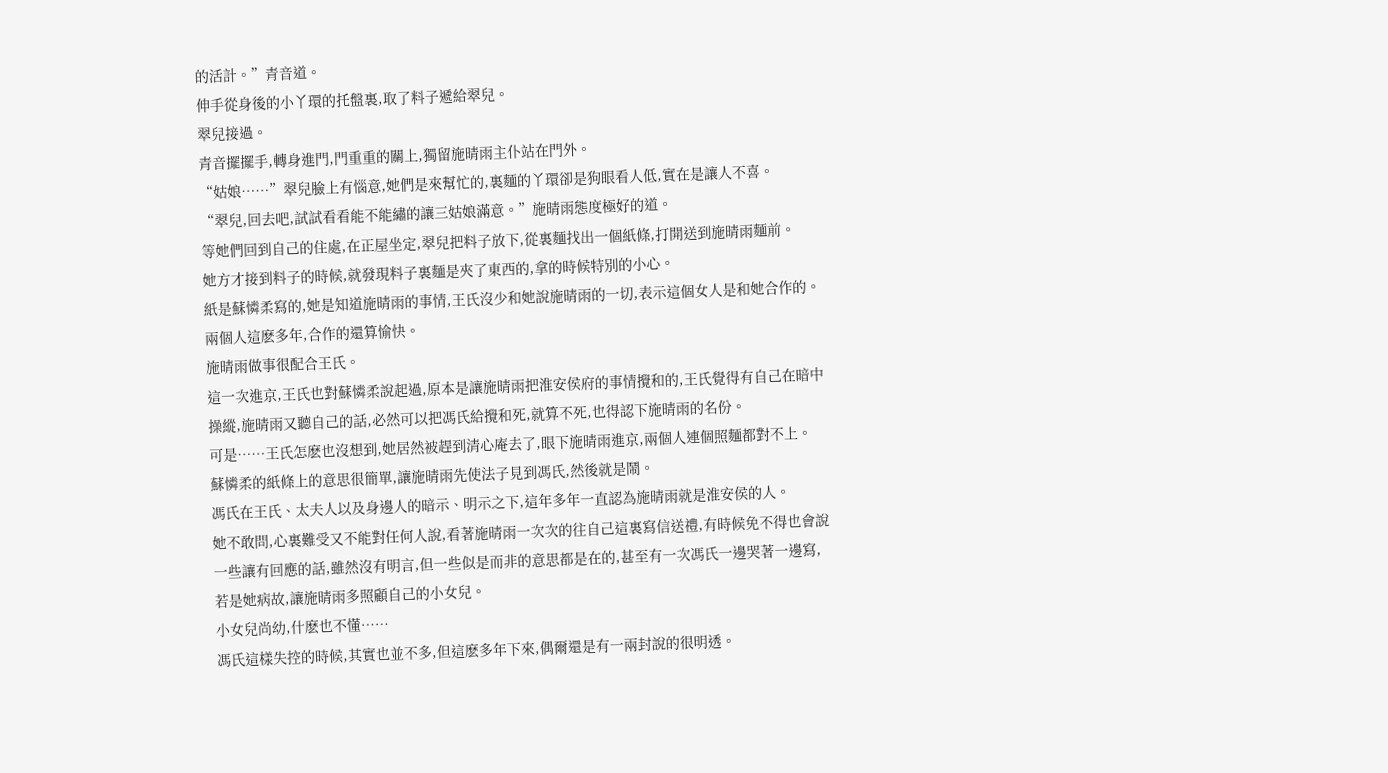的活計。”青音道。
伸手從身後的小丫環的托盤裏,取了料子遞給翠兒。
翠兒接過。
青音擺擺手,轉身進門,門重重的關上,獨留施晴雨主仆站在門外。
“姑娘……”翠兒臉上有惱意,她們是來幫忙的,裏麵的丫環卻是狗眼看人低,實在是讓人不喜。
“翠兒,回去吧,試試看看能不能繡的讓三姑娘滿意。”施晴雨態度極好的道。
等她們回到自己的住處,在正屋坐定,翠兒把料子放下,從裏麵找出一個紙條,打開送到施晴雨麵前。
她方才接到料子的時候,就發現料子裏麵是夾了東西的,拿的時候特別的小心。
紙是蘇憐柔寫的,她是知道施晴雨的事情,王氏沒少和她說施晴雨的一切,表示這個女人是和她合作的。
兩個人這麽多年,合作的還算愉快。
施晴雨做事很配合王氏。
這一次進京,王氏也對蘇憐柔說起過,原本是讓施晴雨把淮安侯府的事情攪和的,王氏覺得有自己在暗中操縱,施晴雨又聽自己的話,必然可以把馮氏給攪和死,就算不死,也得認下施晴雨的名份。
可是……王氏怎麽也沒想到,她居然被趕到清心庵去了,眼下施晴雨進京,兩個人連個照麵都對不上。
蘇憐柔的紙條上的意思很簡單,讓施晴雨先使法子見到馮氏,然後就是鬧。
馮氏在王氏、太夫人以及身邊人的暗示、明示之下,這年多年一直認為施晴雨就是淮安侯的人。
她不敢問,心裏難受又不能對任何人說,看著施晴雨一次次的往自己這裏寫信送禮,有時候免不得也會說一些讓有回應的話,雖然沒有明言,但一些似是而非的意思都是在的,甚至有一次馮氏一邊哭著一邊寫,若是她病故,讓施晴雨多照顧自己的小女兒。
小女兒尚幼,什麽也不懂……
馮氏這樣失控的時候,其實也並不多,但這麽多年下來,偶爾還是有一兩封說的很明透。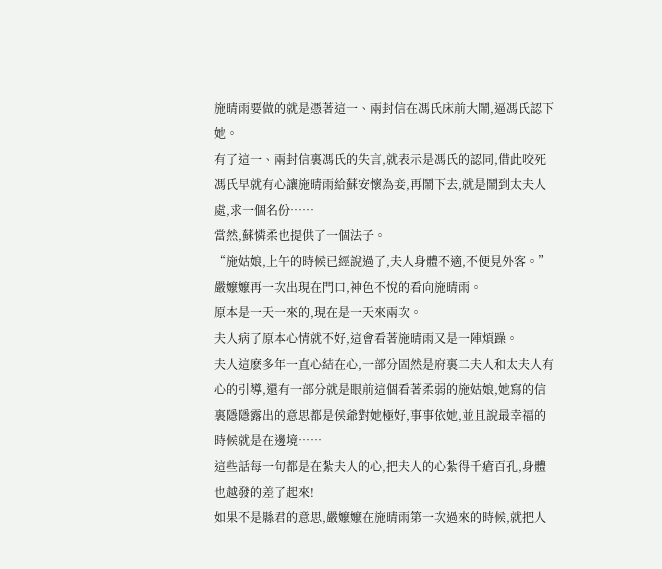施晴雨要做的就是憑著這一、兩封信在馮氏床前大鬧,逼馮氏認下她。
有了這一、兩封信裏馮氏的失言,就表示是馮氏的認同,借此咬死馮氏早就有心讓施晴雨給蘇安懷為妾,再鬧下去,就是鬧到太夫人處,求一個名份……
當然,蘇憐柔也提供了一個法子。
“施姑娘,上午的時候已經說過了,夫人身體不適,不便見外客。”嚴嬤嬤再一次出現在門口,神色不悅的看向施晴雨。
原本是一天一來的,現在是一天來兩次。
夫人病了原本心情就不好,這會看著施晴雨又是一陣煩躁。
夫人這麽多年一直心結在心,一部分固然是府裏二夫人和太夫人有心的引導,還有一部分就是眼前這個看著柔弱的施姑娘,她寫的信裏隱隱露出的意思都是侯爺對她極好,事事依她,並且說最幸福的時候就是在邊境……
這些話每一句都是在紮夫人的心,把夫人的心紮得千瘡百孔,身體也越發的差了起來!
如果不是縣君的意思,嚴嬤嬤在施晴雨第一次過來的時候,就把人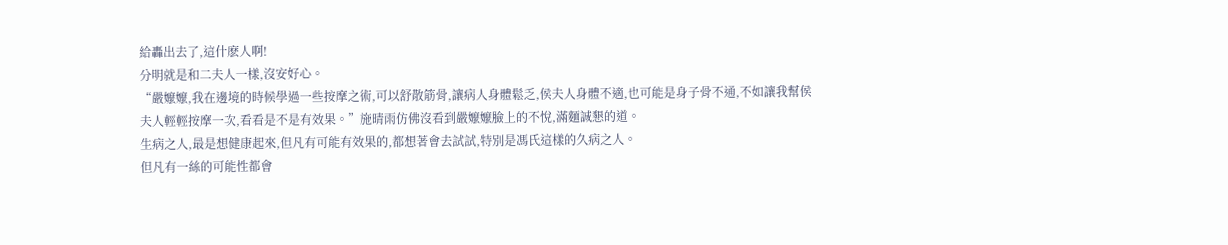給轟出去了,這什麽人啊!
分明就是和二夫人一樣,沒安好心。
“嚴嬤嬤,我在邊境的時候學過一些按摩之術,可以舒散筋骨,讓病人身體鬆乏,侯夫人身體不適,也可能是身子骨不通,不如讓我幫侯夫人輕輕按摩一次,看看是不是有效果。”施晴雨仿佛沒看到嚴嬤嬤臉上的不悅,滿麵誠懇的道。
生病之人,最是想健康起來,但凡有可能有效果的,都想著會去試試,特別是馮氏這樣的久病之人。
但凡有一絲的可能性都會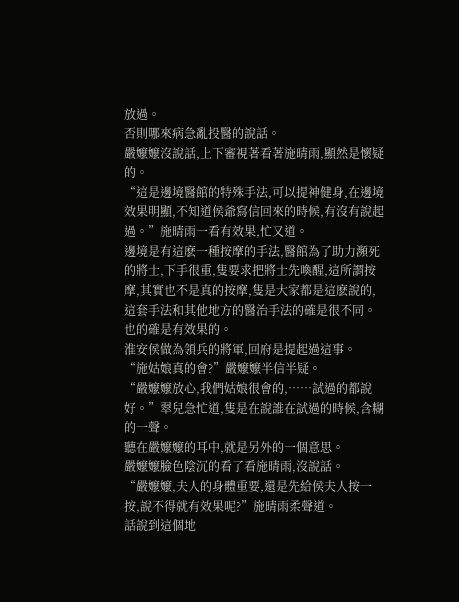放過。
否則哪來病急亂投醫的說話。
嚴嬤嬤沒說話,上下審視著看著施晴雨,顯然是懷疑的。
“這是邊境醫館的特殊手法,可以提神健身,在邊境效果明顯,不知道侯爺寫信回來的時候,有沒有說起過。”施晴雨一看有效果,忙又道。
邊境是有這麽一種按摩的手法,醫館為了助力瀕死的將士,下手很重,隻要求把將士先喚醒,這所謂按摩,其實也不是真的按摩,隻是大家都是這麽說的,這套手法和其他地方的醫治手法的確是很不同。
也的確是有效果的。
淮安侯做為領兵的將軍,回府是提起過這事。
“施姑娘真的會?”嚴嬤嬤半信半疑。
“嚴嬤嬤放心,我們姑娘很會的,……試過的都說好。”翠兒急忙道,隻是在說誰在試過的時候,含糊的一聲。
聽在嚴嬤嬤的耳中,就是另外的一個意思。
嚴嬤嬤臉色陰沉的看了看施晴雨,沒說話。
“嚴嬤嬤,夫人的身體重要,還是先給侯夫人按一按,說不得就有效果呢?”施晴雨柔聲道。
話說到這個地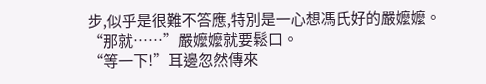步,似乎是很難不答應,特別是一心想馮氏好的嚴嬤嬤。
“那就……”嚴嬤嬤就要鬆口。
“等一下!”耳邊忽然傳來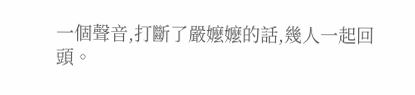一個聲音,打斷了嚴嬤嬤的話,幾人一起回頭。